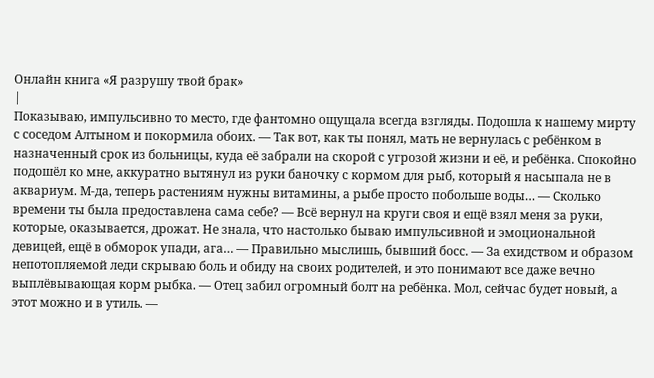Онлайн книга «Я разрушу твой брак»
|
Показываю, импульсивно то место, где фантомно ощущала всегда взгляды. Подошла к нашему мирту с соседом Алтыном и покормила обоих. — Так вот, как ты понял, мать не вернулась с ребёнком в назначенный срок из больницы, куда её забрали на скорой с угрозой жизни и её, и ребёнка. Спокойно подошёл ко мне, аккуратно вытянул из руки баночку с кормом для рыб, который я насыпала не в аквариум. М-да, теперь растениям нужны витамины, а рыбе просто побольше воды… — Сколько времени ты была предоставлена сама себе? — Всё вернул на круги своя и ещё взял меня за руки, которые, оказывается, дрожат. Не знала, что настолько бываю импульсивной и эмоциональной девицей, ещё в обморок упади, ага… — Правильно мыслишь, бывший босс. — За ехидством и образом непотопляемой леди скрываю боль и обиду на своих родителей, и это понимают все даже вечно выплёвывающая корм рыбка. — Отец забил огромный болт на ребёнка. Мол, сейчас будет новый, а этот можно и в утиль. —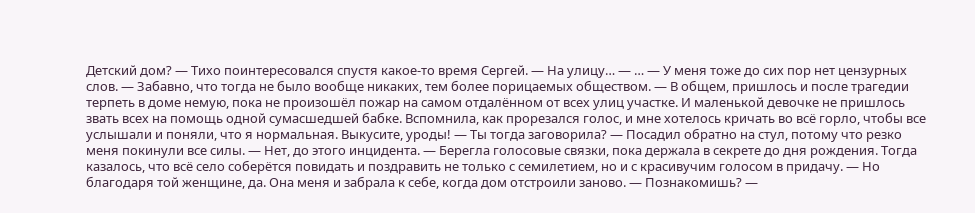Детский дом? — Тихо поинтересовался спустя какое-то время Сергей. — На улицу… — … — У меня тоже до сих пор нет цензурных слов. — Забавно, что тогда не было вообще никаких, тем более порицаемых обществом. — В общем, пришлось и после трагедии терпеть в доме немую, пока не произошёл пожар на самом отдалённом от всех улиц участке. И маленькой девочке не пришлось звать всех на помощь одной сумасшедшей бабке. Вспомнила, как прорезался голос, и мне хотелось кричать во всё горло, чтобы все услышали и поняли, что я нормальная. Выкусите, уроды! — Ты тогда заговорила? — Посадил обратно на стул, потому что резко меня покинули все силы. — Нет, до этого инцидента. — Берегла голосовые связки, пока держала в секрете до дня рождения. Тогда казалось, что всё село соберётся повидать и поздравить не только с семилетием, но и с красивучим голосом в придачу. — Но благодаря той женщине, да. Она меня и забрала к себе, когда дом отстроили заново. — Познакомишь? —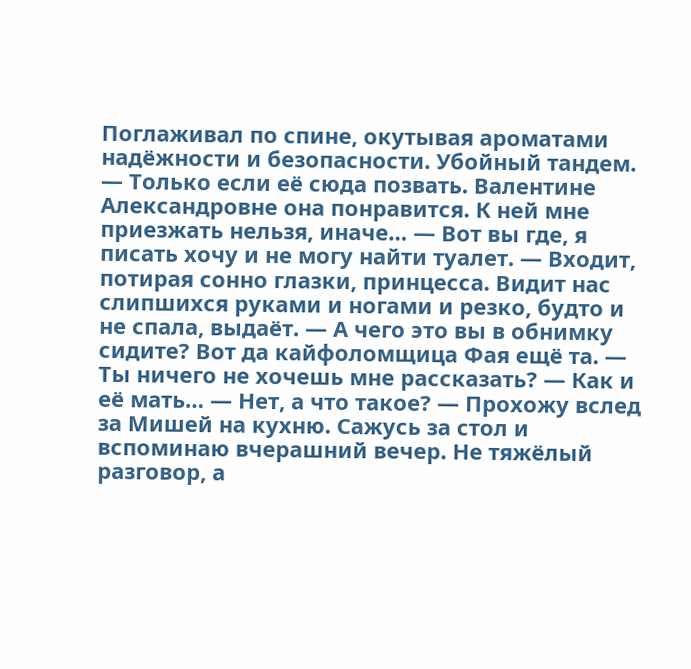Поглаживал по спине, окутывая ароматами надёжности и безопасности. Убойный тандем. — Только если её сюда позвать. Валентине Александровне она понравится. К ней мне приезжать нельзя, иначе… — Вот вы где, я писать хочу и не могу найти туалет. — Входит, потирая сонно глазки, принцесса. Видит нас слипшихся руками и ногами и резко, будто и не спала, выдаёт. — А чего это вы в обнимку сидите? Вот да кайфоломщица Фая ещё та. — Ты ничего не хочешь мне рассказать? — Как и её мать… — Нет, а что такое? — Прохожу вслед за Мишей на кухню. Сажусь за стол и вспоминаю вчерашний вечер. Не тяжёлый разговор, а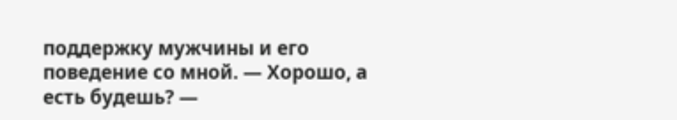поддержку мужчины и его поведение со мной. — Хорошо, а есть будешь? —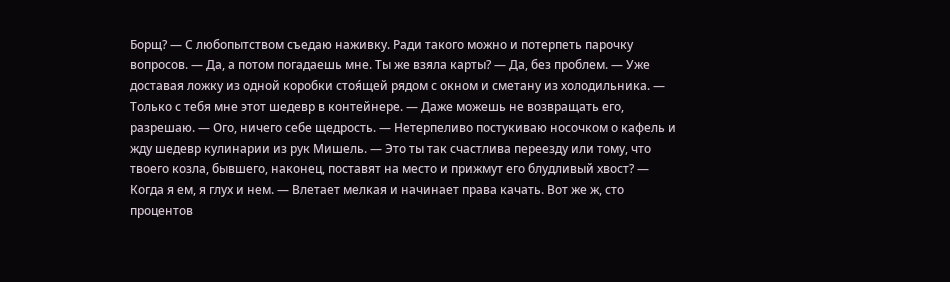Борщ? — С любопытством съедаю наживку. Ради такого можно и потерпеть парочку вопросов. — Да, а потом погадаешь мне. Ты же взяла карты? — Да, без проблем. — Уже доставая ложку из одной коробки стоя́щей рядом с окном и сметану из холодильника. — Только с тебя мне этот шедевр в контейнере. — Даже можешь не возвращать его, разрешаю. — Ого, ничего себе щедрость. — Нетерпеливо постукиваю носочком о кафель и жду шедевр кулинарии из рук Мишель. — Это ты так счастлива переезду или тому, что твоего козла, бывшего, наконец, поставят на место и прижмут его блудливый хвост? — Когда я ем, я глух и нем. — Влетает мелкая и начинает права качать. Вот же ж, сто процентов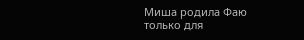Миша родила Фаю только для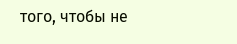того, чтобы не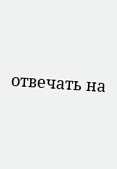отвечать на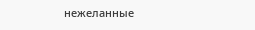нежеланные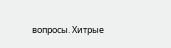вопросы. Хитрые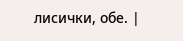лисички, обе. |